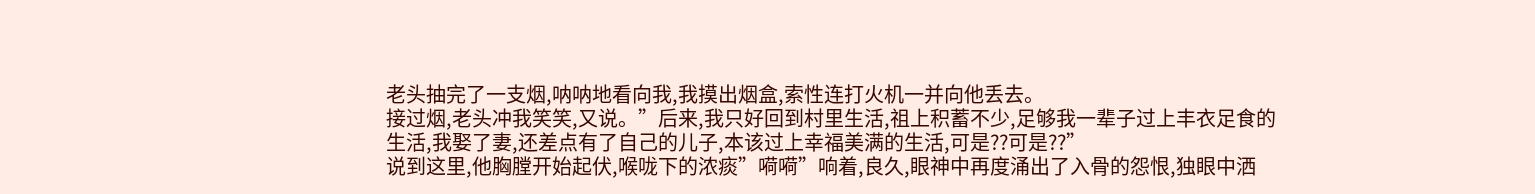老头抽完了一支烟,呐呐地看向我,我摸出烟盒,索性连打火机一并向他丢去。
接过烟,老头冲我笑笑,又说。”后来,我只好回到村里生活,祖上积蓄不少,足够我一辈子过上丰衣足食的生活,我娶了妻,还差点有了自己的儿子,本该过上幸福美满的生活,可是??可是??”
说到这里,他胸膛开始起伏,喉咙下的浓痰”嗬嗬”响着,良久,眼神中再度涌出了入骨的怨恨,独眼中洒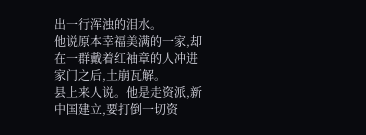出一行浑浊的泪水。
他说原本幸福美满的一家,却在一群戴着红袖章的人冲进家门之后,土崩瓦解。
县上来人说。他是走资派,新中国建立,要打倒一切资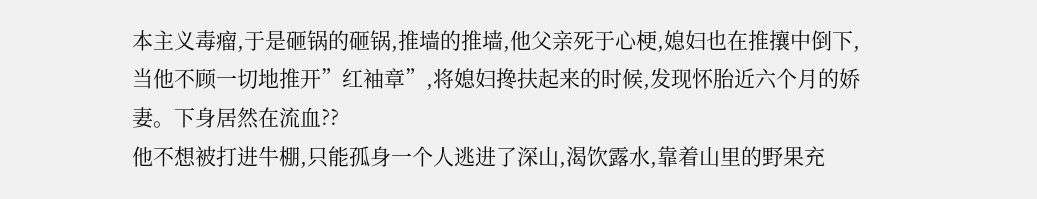本主义毒瘤,于是砸锅的砸锅,推墙的推墙,他父亲死于心梗,媳妇也在推攘中倒下,当他不顾一切地推开”红袖章”,将媳妇搀扶起来的时候,发现怀胎近六个月的娇妻。下身居然在流血??
他不想被打进牛棚,只能孤身一个人逃进了深山,渴饮露水,靠着山里的野果充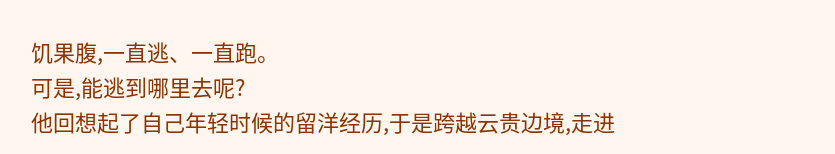饥果腹,一直逃、一直跑。
可是,能逃到哪里去呢?
他回想起了自己年轻时候的留洋经历,于是跨越云贵边境,走进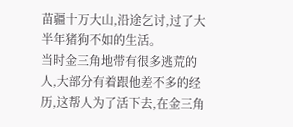苗疆十万大山,沿途乞讨,过了大半年猪狗不如的生活。
当时金三角地带有很多逃荒的人,大部分有着跟他差不多的经历,这帮人为了活下去,在金三角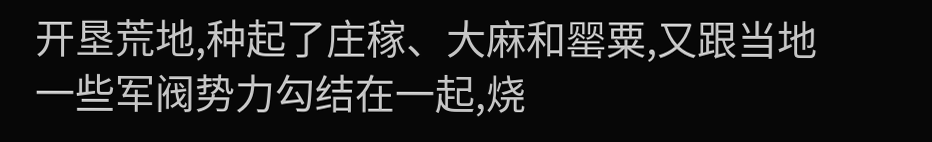开垦荒地,种起了庄稼、大麻和罂粟,又跟当地一些军阀势力勾结在一起,烧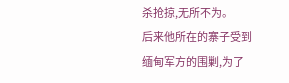杀抢掠,无所不为。
后来他所在的寨子受到缅甸军方的围剿,为了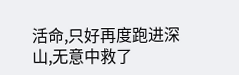活命,只好再度跑进深山,无意中救了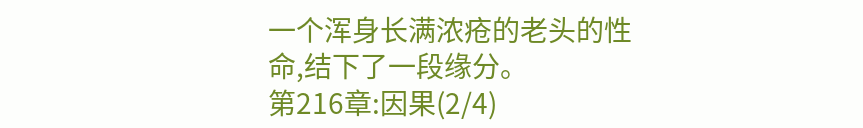一个浑身长满浓疮的老头的性命,结下了一段缘分。
第216章:因果(2/4)